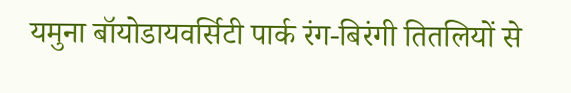यमुना बॉयोडायवर्सिटी पार्क रंग-बिरंगी तितलियों से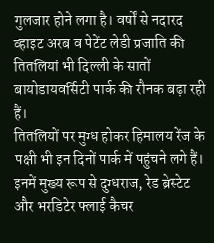गुलजार होने लगा है। वर्षों से नदारद व्हाइट अरब व पेटेंट लेडी प्रजाति की तितलियां भी दिल्ली के सातों बायोडायवर्सिटी पार्क की रौनक बढ़ा रही हैं।
तितलियों पर मुग्ध होकर हिमालय रेंज के पक्षी भी इन दिनों पार्क में पहुंचने लगे हैं। इनमें मुख्य रूप से दुग्धराज, रेड ब्रेस्टेट और भरडिटेर फ्लाई कैचर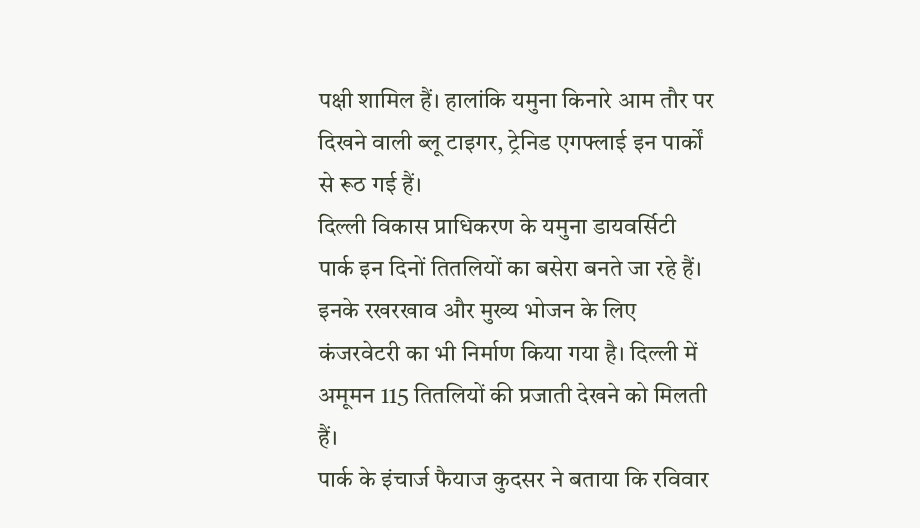पक्षी शामिल हैं। हालांकि यमुना किनारे आम तौर पर दिखने वाली ब्लू टाइगर, ट्रेनिड एगफ्लाई इन पार्कों से रूठ गई हैं।
दिल्ली विकास प्राधिकरण के यमुना डायवर्सिटी पार्क इन दिनों तितलियों का बसेरा बनते जा रहे हैं। इनके रखरखाव और मुख्य भोजन के लिए कंजरवेटरी का भी निर्माण किया गया है। दिल्ली में अमूमन 115 तितलियों की प्रजाती देखने को मिलती हैं।
पार्क के इंचार्ज फैयाज कुदसर ने बताया कि रविवार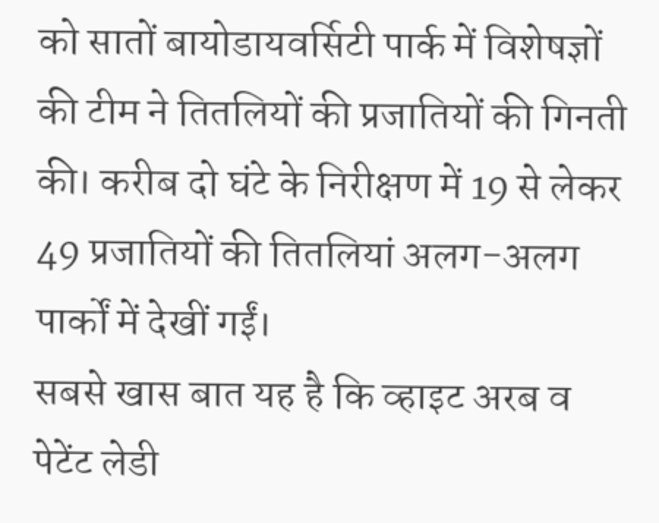को सातों बायोडायवर्सिटी पार्क में विशेषज्ञों की टीम ने तितलियों की प्रजातियों की गिनती की। करीब दो घंटे के निरीक्षण में 19 से लेकर 49 प्रजातियों की तितलियां अलग-अलग पार्कों में देखीं गईं।
सबसे खास बात यह है कि व्हाइट अरब व पेटेंट लेडी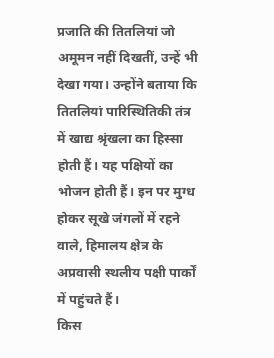प्रजाति की तितलियां जो अमूमन नहीं दिखतीं, उन्हें भी देखा गया। उन्होंने बताया कि तितलियां पारिस्थितिकी तंत्र में खाद्य श्रृंखला का हिस्सा होती हैं। यह पक्षियों का भोजन होती हैं। इन पर मुग्ध होकर सूखे जंगलों में रहने वाले, हिमालय क्षेत्र के अप्रवासी स्थलीय पक्षी पार्कों में पहुंचते हैं।
किस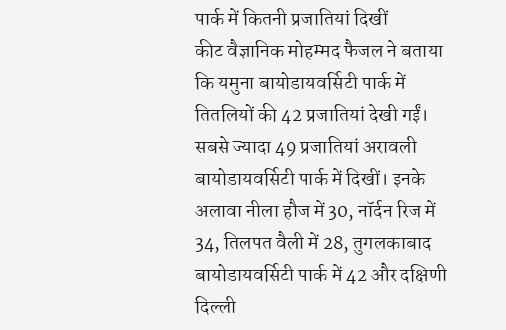पार्क में कितनी प्रजातियां दिखीं
कीट वैज्ञानिक मोहम्मद फैजल ने बताया कि यमुना बायोडायवर्सिटी पार्क में तितलियों की 42 प्रजातियां देखी गईं। सबसे ज्यादा 49 प्रजातियां अरावली बायोडायवर्सिटी पार्क में दिखीं। इनके अलावा नीला हौज में 30, नॉर्दन रिज में 34, तिलपत वैली में 28, तुगलकाबाद बायोडायवर्सिटी पार्क में 42 और दक्षिणी दिल्ली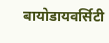बायोडायवर्सिटी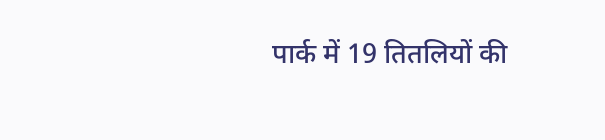पार्क में 19 तितलियों की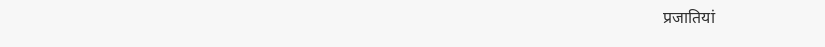प्रजातियां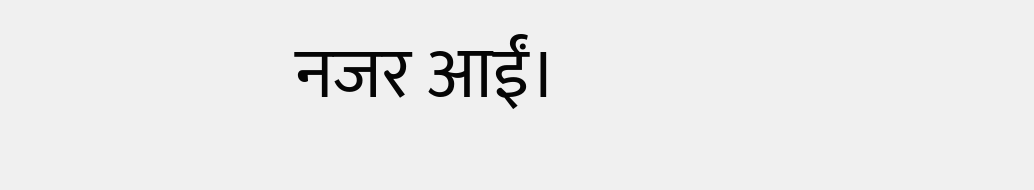नजर आईं।